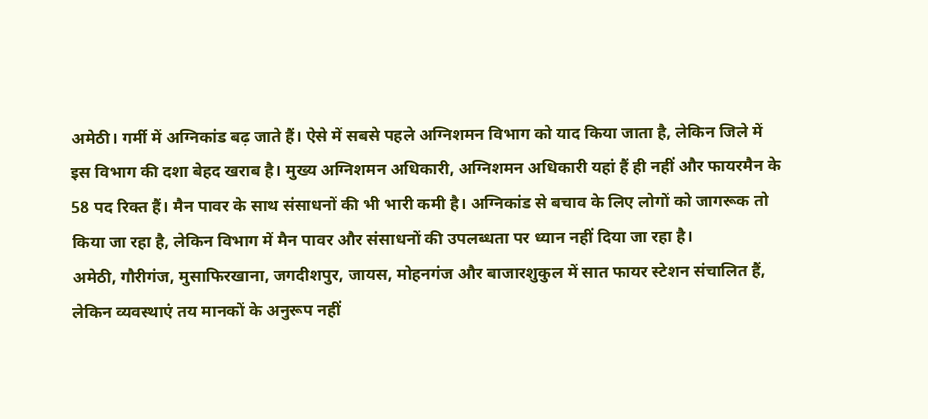अमेठी। गर्मी में अग्निकांड बढ़ जाते हैं। ऐसे में सबसे पहले अग्निशमन विभाग को याद किया जाता है, लेकिन जिले में इस विभाग की दशा बेहद खराब है। मुख्य अग्निशमन अधिकारी, अग्निशमन अधिकारी यहां हैं ही नहीं और फायरमैन के 58 पद रिक्त हैं। मैन पावर के साथ संसाधनों की भी भारी कमी है। अग्निकांड से बचाव के लिए लोगों को जागरूक तो किया जा रहा है, लेकिन विभाग में मैन पावर और संसाधनों की उपलब्धता पर ध्यान नहीं दिया जा रहा है।
अमेठी, गौरीगंज, मुसाफिरखाना, जगदीशपुर, जायस, मोहनगंज और बाजारशुकुल में सात फायर स्टेशन संचालित हैं, लेकिन व्यवस्थाएं तय मानकों के अनुरूप नहीं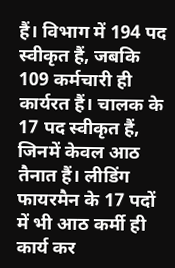हैं। विभाग में 194 पद स्वीकृत हैं, जबकि 109 कर्मचारी ही कार्यरत हैं। चालक के 17 पद स्वीकृत हैं, जिनमें केवल आठ तैनात हैं। लीडिंग फायरमैन के 17 पदों में भी आठ कर्मी ही कार्य कर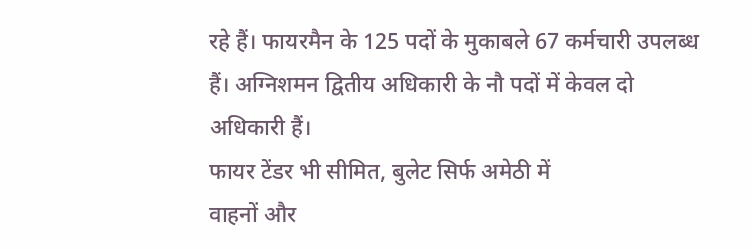रहे हैं। फायरमैन के 125 पदों के मुकाबले 67 कर्मचारी उपलब्ध हैं। अग्निशमन द्वितीय अधिकारी के नौ पदों में केवल दो अधिकारी हैं।
फायर टेंडर भी सीमित, बुलेट सिर्फ अमेठी में
वाहनों और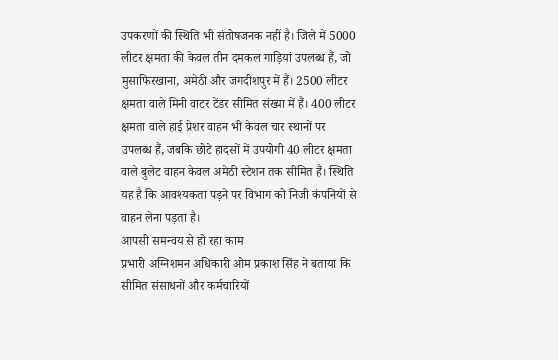उपकरणों की स्थिति भी संतोषजनक नहीं है। जिले में 5000 लीटर क्षमता की केवल तीन दमकल गाड़ियां उपलब्ध हैं, जो मुसाफिरखाना, अमेठी और जगदीशपुर में हैं। 2500 लीटर क्षमता वाले मिनी वाटर टेंडर सीमित संख्या में हैं। 400 लीटर क्षमता वाले हाई प्रेशर वाहन भी केवल चार स्थानों पर उपलब्ध हैं, जबकि छोटे हादसों में उपयोगी 40 लीटर क्षमता वाले बुलेट वाहन केवल अमेठी स्टेशन तक सीमित हैं। स्थिति यह है कि आवश्यकता पड़ने पर विभाग को निजी कंपनियों से वाहन लेना पड़ता है।
आपसी समन्वय से हो रहा काम
प्रभारी अग्निशमन अधिकारी ओम प्रकाश सिंह ने बताया कि सीमित संसाधनों और कर्मचारियों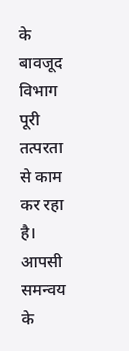के बावजूद विभाग पूरी तत्परता से काम कर रहा है। आपसी समन्वय के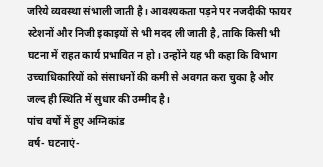जरिये व्यवस्था संभाली जाती है। आवश्यकता पड़ने पर नजदीकी फायर स्टेशनों और निजी इकाइयों से भी मदद ली जाती है, ताकि किसी भी घटना में राहत कार्य प्रभावित न हो। उन्होंने यह भी कहा कि विभाग उच्चाधिकारियों को संसाधनों की कमी से अवगत करा चुका है और जल्द ही स्थिति में सुधार की उम्मीद है।
पांच वर्षों में हुए अग्निकांड
वर्ष- घटनाएं-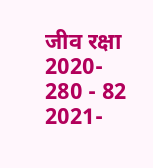जीव रक्षा
2020- 280 - 82
2021-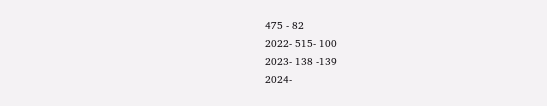475 - 82
2022- 515- 100
2023- 138 -139
2024-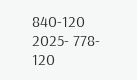840-120
2025- 778- 120